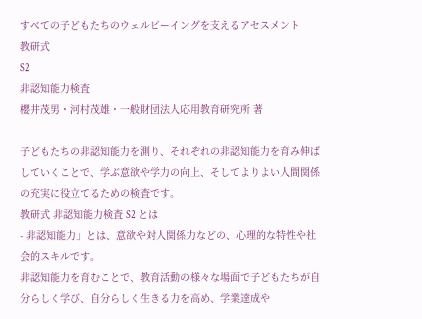すべての子どもたちのウェルビーイングを支えるアセスメント
教研式
S2
非認知能力検査
櫻井茂男・河村茂雄・一般財団法人応用教育研究所 著

子どもたちの非認知能力を測り、それぞれの非認知能力を育み伸ばしていくことで、学ぶ意欲や学力の向上、そしてよりよい人間関係の充実に役立てるための検査です。
教研式 非認知能力検査 S2 とは
- 非認知能力」とは、意欲や対人関係力などの、心理的な特性や社会的スキルです。
非認知能力を育むことで、教育活動の様々な場面で子どもたちが自分らしく学び、自分らしく生きる力を高め、学業達成や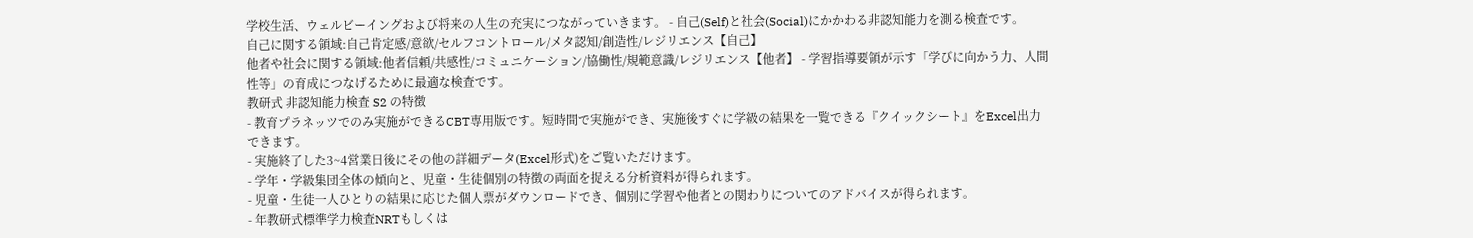学校生活、ウェルビーイングおよび将来の人生の充実につながっていきます。 - 自己(Self)と社会(Social)にかかわる非認知能力を測る検査です。
自己に関する領域:自己肯定感/意欲/セルフコントロール/メタ認知/創造性/レジリエンス【自己】
他者や社会に関する領域:他者信頼/共感性/コミュニケーション/協働性/規範意識/レジリエンス【他者】 - 学習指導要領が示す「学びに向かう力、人間性等」の育成につなげるために最適な検査です。
教研式 非認知能力検査 S2 の特徴
- 教育プラネッツでのみ実施ができるCBT専用版です。短時間で実施ができ、実施後すぐに学級の結果を一覧できる『クイックシート』をExcel出力できます。
- 実施終了した3~4営業日後にその他の詳細データ(Excel形式)をご覧いただけます。
- 学年・学級集団全体の傾向と、児童・生徒個別の特徴の両面を捉える分析資料が得られます。
- 児童・生徒一人ひとりの結果に応じた個人票がダウンロードでき、個別に学習や他者との関わりについてのアドバイスが得られます。
- 年教研式標準学力検査NRTもしくは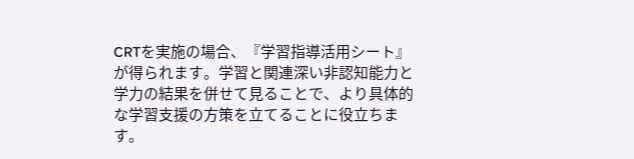CRTを実施の場合、『学習指導活用シート』が得られます。学習と関連深い非認知能力と学力の結果を併せて見ることで、より具体的な学習支援の方策を立てることに役立ちます。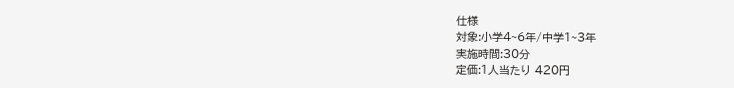仕様
対象:小学4~6年/中学1~3年
実施時間:30分
定価:1人当たり 420円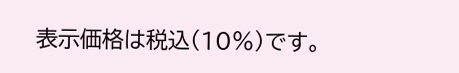表示価格は税込(10%)です。